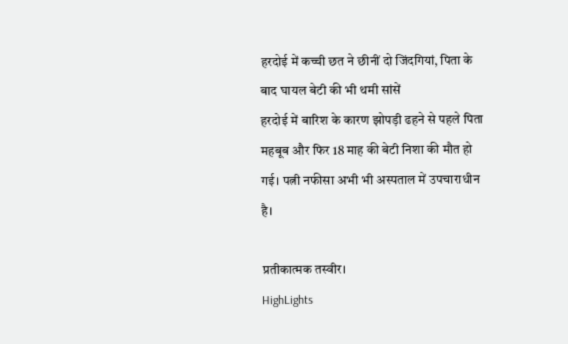हरदोई में कच्ची छत ने छीनीं दो जिंदगियां, पिता के बाद घायल बेटी की भी थमी सांसें
हरदोई में बारिश के कारण झोपड़ी ढहने से पहले पिता महबूब और फिर 18 माह की बेटी निशा की मौत हो गई। पत्नी नफीसा अभी भी अस्पताल में उपचाराधीन है।

प्रतीकात्मक तस्वीर।
HighLights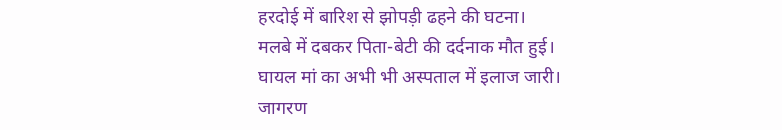हरदोई में बारिश से झोपड़ी ढहने की घटना।
मलबे में दबकर पिता-बेटी की दर्दनाक मौत हुई।
घायल मां का अभी भी अस्पताल में इलाज जारी।
जागरण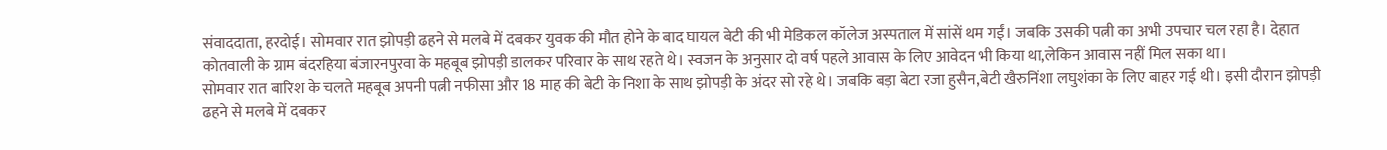संवाददाता, हरदोई। सोमवार रात झोपड़ी ढहने से मलबे में दबकर युवक की मौत होने के बाद घायल बेटी की भी मेडिकल कॉलेज अस्पताल में सांसें थम गईं। जबकि उसकी पत्नी का अभी उपचार चल रहा है। देहात कोतवाली के ग्राम बंदरहिया बंजारनपुरवा के महबूब झोपड़ी डालकर परिवार के साथ रहते थे। स्वजन के अनुसार दो वर्ष पहले आवास के लिए आवेदन भी किया था,लेकिन आवास नहीं मिल सका था।
सोमवार रात बारिश के चलते महबूब अपनी पत्नी नफीसा और 18 माह की बेटी के निशा के साथ झोपड़ी के अंदर सो रहे थे। जबकि बड़ा बेटा रजा हुसैन,बेटी खैरुनिंशा लघुशंका के लिए बाहर गई थी। इसी दौरान झोपड़ी ढहने से मलबे में दबकर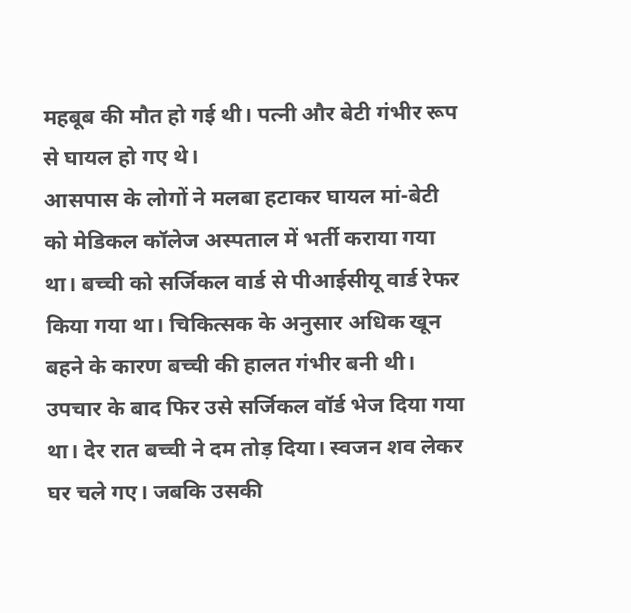महबूब की मौत हो गई थी। पत्नी और बेटी गंभीर रूप से घायल हो गए थे।
आसपास के लोगों ने मलबा हटाकर घायल मां-बेटी को मेडिकल कॉलेज अस्पताल में भर्ती कराया गया था। बच्ची को सर्जिकल वार्ड से पीआईसीयू वार्ड रेफर किया गया था। चिकित्सक के अनुसार अधिक खून बहने के कारण बच्ची की हालत गंभीर बनी थी। उपचार के बाद फिर उसे सर्जिकल वॉर्ड भेज दिया गया था। देर रात बच्ची ने दम तोड़ दिया। स्वजन शव लेकर घर चले गए। जबकि उसकी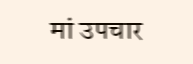मां उपचार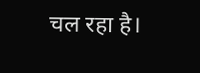चल रहा है।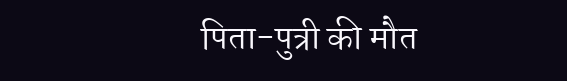पिता-पुत्री की मौत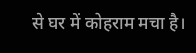से घर में कोहराम मचा है।